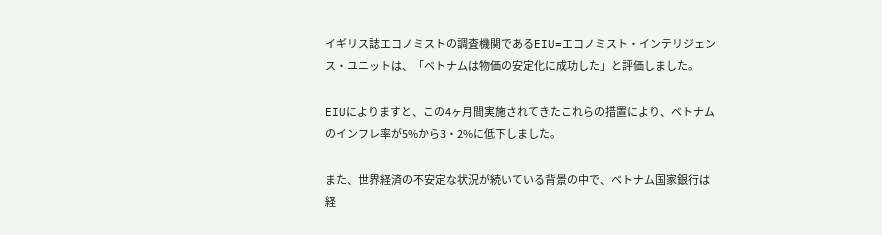イギリス誌エコノミストの調査機関であるEIU=エコノミスト・インテリジェンス・ユニットは、「ベトナムは物価の安定化に成功した」と評価しました。

EIUによりますと、この4ヶ月間実施されてきたこれらの措置により、ベトナムのインフレ率が5%から3・2%に低下しました。

また、世界経済の不安定な状況が続いている背景の中で、ベトナム国家銀行は経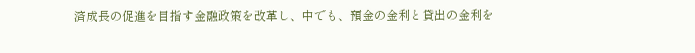済成長の促進を目指す金融政策を改革し、中でも、預金の金利と貸出の金利を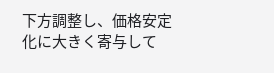下方調整し、価格安定化に大きく寄与して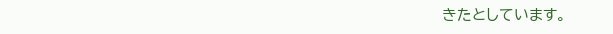きたとしています。